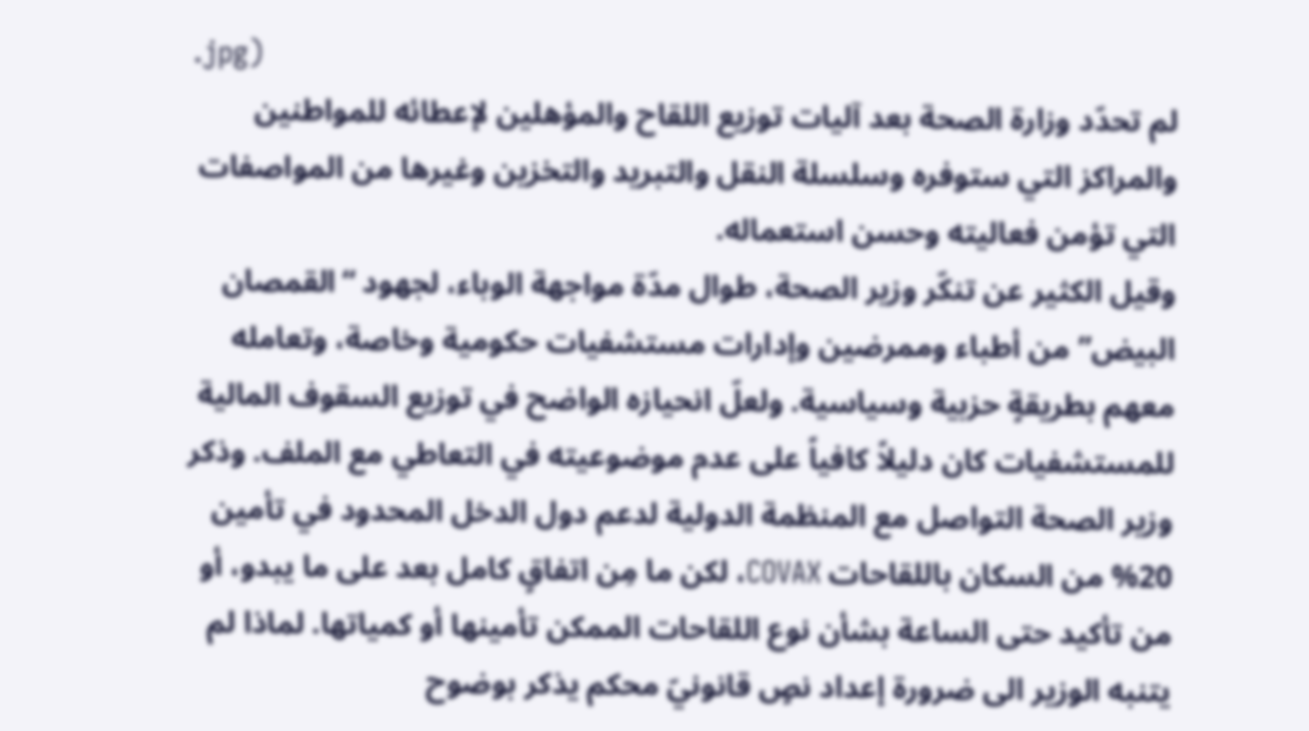.jpg)
لم تحدّد وزارة الصحة بعد آليات توزيع اللقاح والمؤهلين لإعطائه للمواطنين والمراكز التي ستوفره وسلسلة النقل والتبريد والتخزين وغيرها من المواصفات التي تؤمن فعاليته وحسن استعماله.
وقيل الكثير عن تنكّر وزير الصحة، طوال مدّة مواجهة الوباء، لجهود “القمصان البيض” من أطباء وممرضين وإدارات مستشفيات حكومية وخاصة، وتعامله معهم بطريقةٍ حزبية وسياسية. ولعلّ انحيازه الواضح في توزيع السقوف المالية للمستشفيات كان دليلاً كافياً على عدم موضوعيته في التعاطي مع الملف. وذكر وزير الصحة التواصل مع المنظمة الدولية لدعم دول الدخل المحدود في تأمين 20% من السكان باللقاحات COVAX، لكن ما مِن اتفاقٍ كامل بعد على ما يبدو، أو من تأكيد حتى الساعة بشأن نوع اللقاحات الممكن تأمينها أو كمياتها. لماذا لم يتنبه الوزير الى ضرورة إعداد نصٍ قانونيّ محكم يذكر بوضوح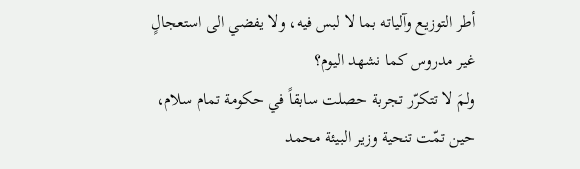أطر التوزيع وآلياته بما لا لبس فيه، ولا يفضي الى استعجالٍ غير مدروس كما نشهد اليوم؟
ولمَ لا تتكرّر تجربة حصلت سابقاً في حكومة تمام سلام، حين تمّت تنحية وزير البيئة محمد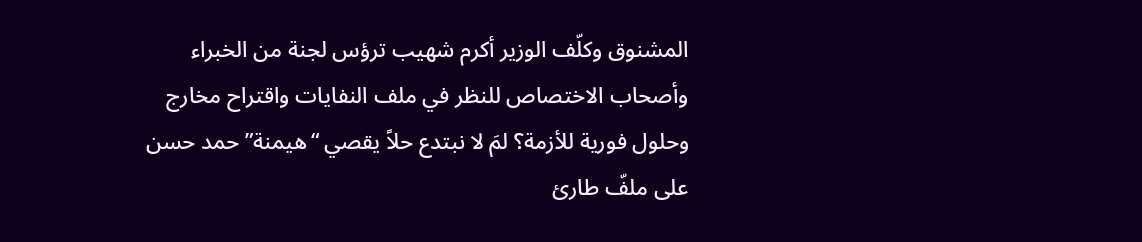المشنوق وكلّف الوزير أكرم شهيب ترؤس لجنة من الخبراء وأصحاب الاختصاص للنظر في ملف النفايات واقتراح مخارج وحلول فورية للأزمة؟ لمَ لا نبتدع حلاً يقصي “هيمنة” حمد حسن على ملفّ طارئ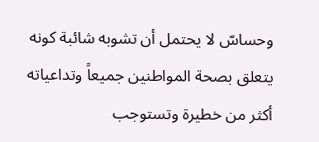وحساسّ لا يحتمل أن تشوبه شائبة كونه يتعلق بصحة المواطنين جميعاً وتداعياته أكثر من خطيرة وتستوجب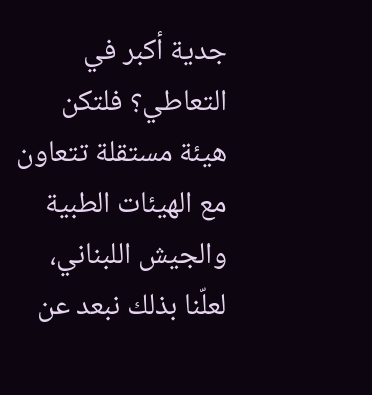جدية أكبر في التعاطي؟ فلتكن هيئة مستقلة تتعاون مع الهيئات الطبية والجيش اللبناني، لعلّنا بذلك نبعد عن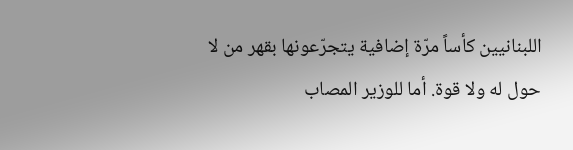اللبنانيين كأساً مرّة إضافية يتجرّعونها بقهر من لا حول له ولا قوة. أما للوزير المصاب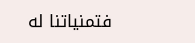فتمنياتنا له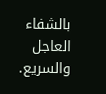بالشفاء العاجل والسريع.